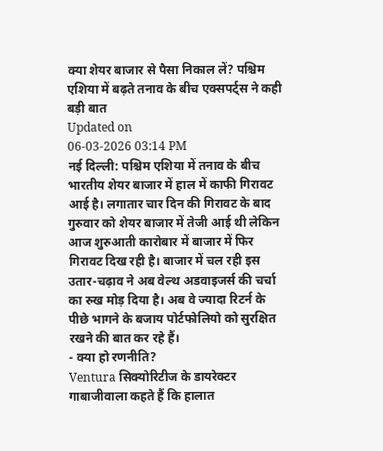क्या शेयर बाजार से पैसा निकाल लें? पश्चिम एशिया में बढ़ते तनाव के बीच एक्सपर्ट्स ने कही बड़ी बात
Updated on
06-03-2026 03:14 PM
नई दिल्ली: पश्चिम एशिया में तनाव के बीच भारतीय शेयर बाजार में हाल में काफी गिरावट आई है। लगातार चार दिन की गिरावट के बाद गुरुवार को शेयर बाजार में तेजी आई थी लेकिन आज शुरुआती कारोबार में बाजार में फिर गिरावट दिख रही है। बाजार में चल रही इस उतार-चढ़ाव ने अब वेल्थ अडवाइजर्स की चर्चा का रुख मोड़ दिया है। अब वे ज्यादा रिटर्न के पीछे भागने के बजाय पोर्टफोलियो को सुरक्षित रखने की बात कर रहे हैं।
- क्या हो रणनीति?
Ventura सिक्योरिटीज के डायरेक्टर गाबाजीवाला कहते हैं कि हालात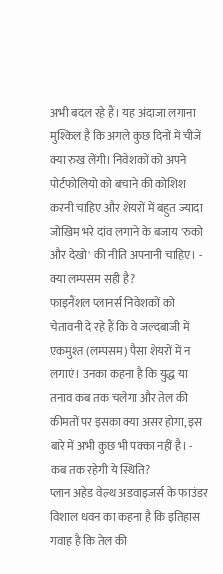अभी बदल रहे हैं। यह अंदाजा लगाना मुश्किल है कि अगले कुछ दिनों में चीजें क्या रुख लेंगी। निवेशकों को अपने पोर्टफोलियो को बचाने की कोशिश करनी चाहिए और शेयरों में बहुत ज्यादा जोखिम भरे दांव लगाने के बजाय 'रुको और देखो' की नीति अपनानी चाहिए। - क्या लम्पसम सही है?
फाइनैंशल प्लानर्स निवेशकों को चेतावनी दे रहे हैं कि वे जल्दबाजी में एकमुश्त (लम्पसम) पैसा शेयरों में न लगाएं। उनका कहना है कि युद्ध या तनाव कब तक चलेगा और तेल की कीमतों पर इसका क्या असर होगा, इस बारे में अभी कुछ भी पक्का नहीं है। - कब तक रहेगी ये स्थिति?
प्लान अहेड वेल्थ अडवाइजर्स के फाउंडर विशाल धवन का कहना है कि इतिहास गवाह है कि तेल की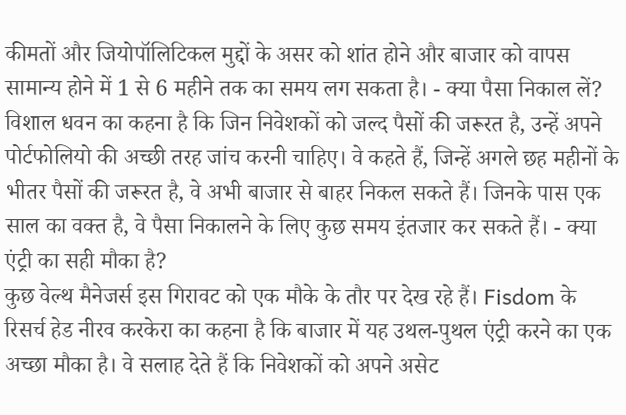कीमतों और जियोपॉलिटिकल मुद्दों के असर को शांत होने और बाजार को वापस सामान्य होने में 1 से 6 महीने तक का समय लग सकता है। - क्या पैसा निकाल लें?
विशाल धवन का कहना है कि जिन निवेशकों को जल्द पैसों की जरूरत है, उन्हें अपने पोर्टफोलियो की अच्छी तरह जांच करनी चाहिए। वे कहते हैं, जिन्हें अगले छह महीनों के भीतर पैसों की जरूरत है, वे अभी बाजार से बाहर निकल सकते हैं। जिनके पास एक साल का वक्त है, वे पैसा निकालने के लिए कुछ समय इंतजार कर सकते हैं। - क्या एंट्री का सही मौका है?
कुछ वेल्थ मैनेजर्स इस गिरावट को एक मौके के तौर पर देख रहे हैं। Fisdom के रिसर्च हेड नीरव करकेरा का कहना है कि बाजार में यह उथल-पुथल एंट्री करने का एक अच्छा मौका है। वे सलाह देते हैं कि निवेशकों को अपने असेट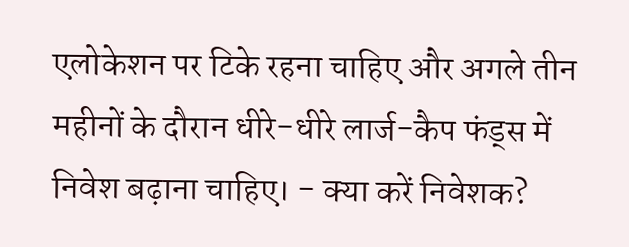एलोकेशन पर टिके रहना चाहिए और अगले तीन महीनों के दौरान धीरे-धीरे लार्ज-कैप फंड्स में निवेश बढ़ाना चाहिए। - क्या करें निवेशक?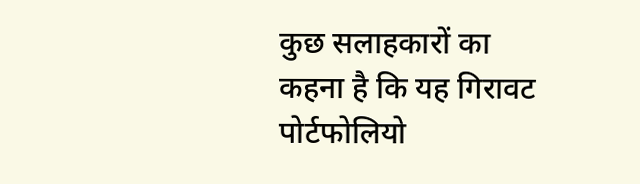कुछ सलाहकारों का कहना है कि यह गिरावट पोर्टफोलियो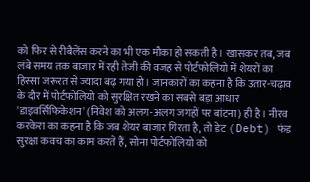को फिर से रीबैलेंस करने का भी एक मौका हो सकती है। खासकर तब, जब लंबे समय तक बाजार में रही तेजी की वजह से पोर्टफोलियो में शेयरों का हिस्सा जरूरत से ज्यादा बढ़ गया हो। जानकारों का कहना है कि उतार-चढ़ाव के दौर में पोर्टफोलियो को सुरक्षित रखने का सबसे बड़ा आधार 'डाइवर्सिफिकेशन' (निवेश को अलग-अलग जगहों पर बांटना) ही है। नीरव करकेरा का कहना है कि जब शेयर बाजार गिरता है, तो डेट (Debt) फंड सुरक्षा कवच का काम करते हैं, सोना पोर्टफोलियो को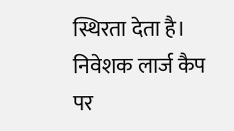स्थिरता देता है। निवेशक लार्ज कैप पर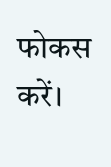फोकस करें।